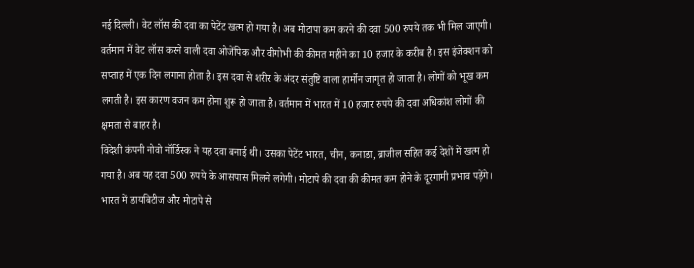नई दिल्ली। वेट लॉस की दवा का पेटेंट खत्म हो गया है। अब मोटापा कम करने की दवा 500 रुपये तक भी मिल जाएगी। वर्तमान में वेट लॉस करने वाली दवा ओजेंपिक और वीगोभी की कीमत महीने का 10 हजार के करीब है। इस इंजेक्शन को सप्ताह में एक दिन लगाना होता है। इस दवा से शरीर के अंदर संतुष्टि वाला हार्मोन जागृत हो जाता है। लोगों को भूख कम लगती है। इस कारण वजन कम होना शुरू हो जाता है। वर्तमान में भारत में 10 हजार रुपये की दवा अधिकांश लोगों की क्षमता से बाहर है।
विदेशी कंपनी नोवो नॉर्डिस्क ने यह दवा बनाई थी। उसका पेटेंट भारत, चीन, कनाडा, ब्राजील सहित कई देशों में खत्म हो गया है। अब यह दवा 500 रुपये के आसपास मिलने लगेगी। मोटापे की दवा की कीमत कम होने के दूरगामी प्रभाव पड़ेंगे। भारत में डायबिटीज और मोटापे से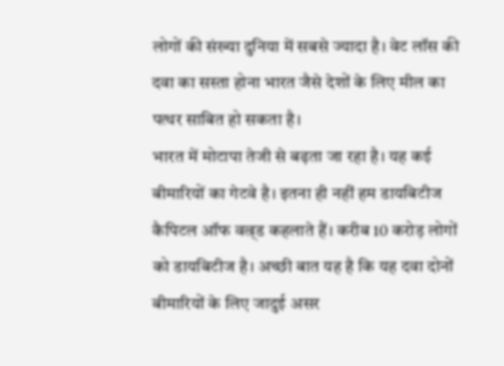लोगों की संख्या दुनिया में सबसे ज्यादा है। वेट लॉस की दवा का सस्ता होना भारत जैसे देशों के लिए मील का पत्थर साबित हो सकता है।
भारत में मोटापा तेजी से बढ़ता जा रहा है। यह कई बीमारियों का गेटवे है। इतना ही नहीं हम डायबिटीज कैपिटल ऑफ वल्र्ड कहलाते हैं। करीब 10 करोड़ लोगों को डायबिटीज है। अच्छी बात यह है कि यह दवा दोनों बीमारियों के लिए जादुई असर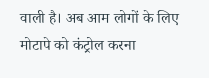वाली है। अब आम लोगों के लिए मोटापे को कंट्रोल करना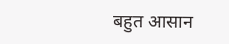बहुत आसान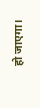हो जाएगा।